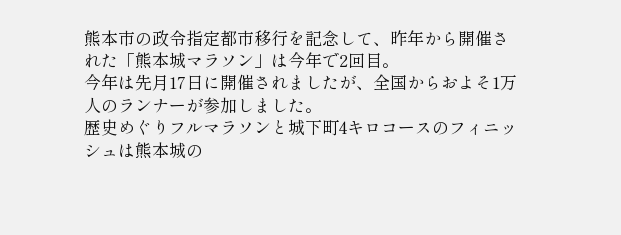熊本市の政令指定都市移行を記念して、昨年から開催された「熊本城マラソン」は今年で2回目。
今年は先月17日に開催されましたが、全国からおよそ1万人のランナーが参加しました。
歴史めぐりフルマラソンと城下町4キロコースのフィニッシュは熊本城の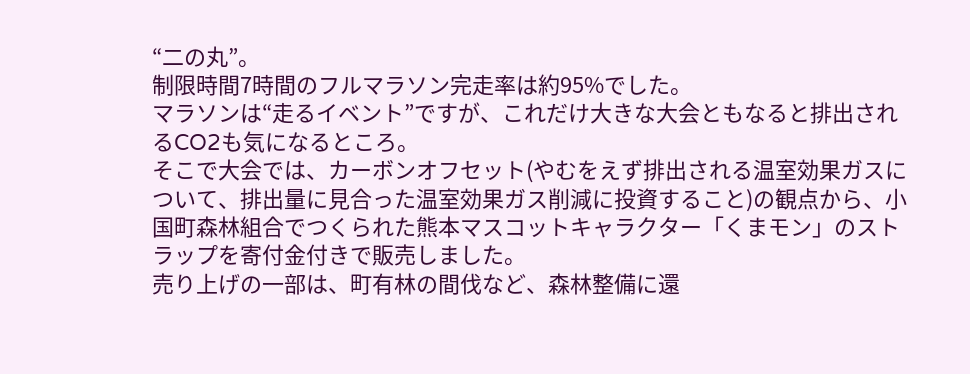“二の丸”。
制限時間7時間のフルマラソン完走率は約95%でした。
マラソンは“走るイベント”ですが、これだけ大きな大会ともなると排出されるCO2も気になるところ。
そこで大会では、カーボンオフセット(やむをえず排出される温室効果ガスについて、排出量に見合った温室効果ガス削減に投資すること)の観点から、小国町森林組合でつくられた熊本マスコットキャラクター「くまモン」のストラップを寄付金付きで販売しました。
売り上げの一部は、町有林の間伐など、森林整備に還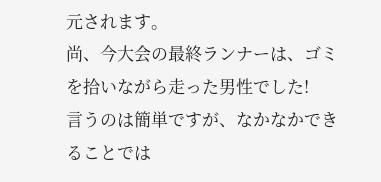元されます。
尚、今大会の最終ランナーは、ゴミを拾いながら走った男性でした!
言うのは簡単ですが、なかなかできることでは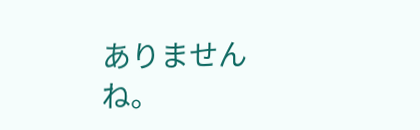ありませんね。